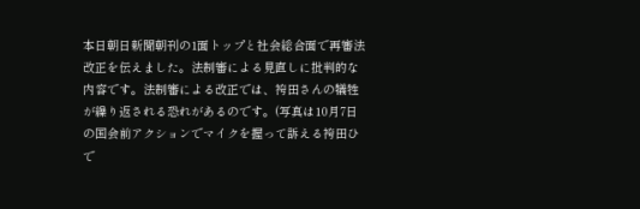本日朝日新聞朝刊の1面トップと社会総合面で再審法改正を伝えました。法制審による見直しに批判的な内容です。法制審による改正では、袴田さんの犠牲が繰り返される恐れがあるのです。(写真は10月7日の国会前アクションでマイクを握って訴える袴田ひで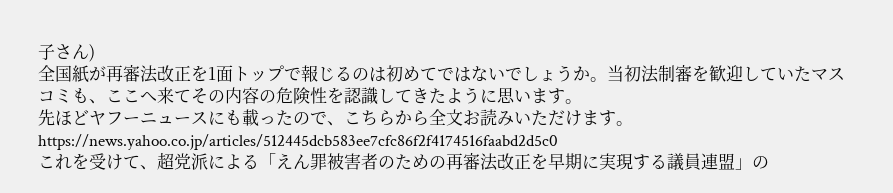子さん)
全国紙が再審法改正を1面トップで報じるのは初めてではないでしょうか。当初法制審を歓迎していたマスコミも、ここへ来てその内容の危険性を認識してきたように思います。
先ほどヤフーニュースにも載ったので、こちらから全文お読みいただけます。
https://news.yahoo.co.jp/articles/512445dcb583ee7cfc86f2f4174516faabd2d5c0
これを受けて、超党派による「えん罪被害者のための再審法改正を早期に実現する議員連盟」の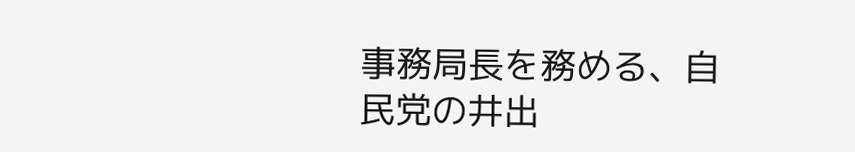事務局長を務める、自民党の井出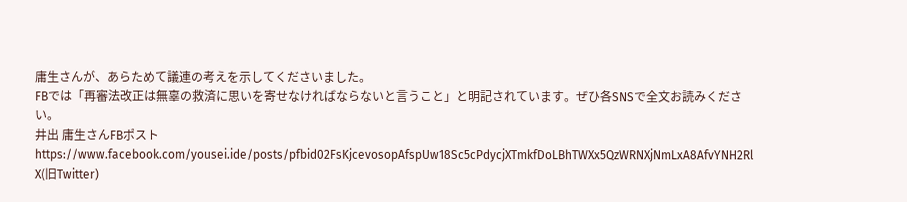庸生さんが、あらためて議連の考えを示してくださいました。
FBでは「再審法改正は無辜の救済に思いを寄せなければならないと言うこと」と明記されています。ぜひ各SNSで全文お読みください。
井出 庸生さんFBポストhttps://www.facebook.com/yousei.ide/posts/pfbid02FsKjcevosopAfspUw18Sc5cPdycjXTmkfDoLBhTWXx5QzWRNXjNmLxA8AfvYNH2Rl
X(旧Twitter)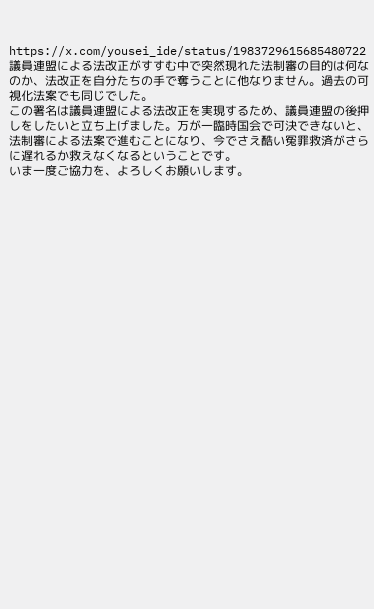https://x.com/yousei_ide/status/1983729615685480722
議員連盟による法改正がすすむ中で突然現れた法制審の目的は何なのか、法改正を自分たちの手で奪うことに他なりません。過去の可視化法案でも同じでした。
この署名は議員連盟による法改正を実現するため、議員連盟の後押しをしたいと立ち上げました。万が一臨時国会で可決できないと、法制審による法案で進むことになり、今でさえ酷い冤罪救済がさらに遅れるか救えなくなるということです。
いま一度ご協力を、よろしくお願いします。